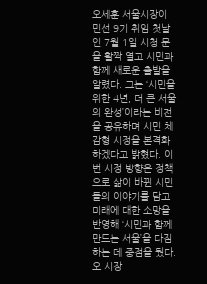오세훈 서울시장이 민선 9기 취임 첫날인 7월 1일 시청 문을 활짝 열고 시민과 함께 새로운 출발을 알렸다. 그는 ‘시민을 위한 4년, 더 큰 서울의 완성’이라는 비전을 공유하며 시민 체감형 시정을 본격화하겠다고 밝혔다. 이번 시정 방향은 정책으로 삶이 바뀐 시민들의 이야기를 담고 미래에 대한 소망을 반영해 ‘시민과 함께 만드는 서울’을 다짐하는 데 중점을 뒀다.
오 시장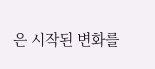은 시작된 변화를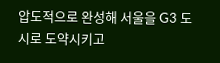압도적으로 완성해 서울을 G3 도시로 도약시키고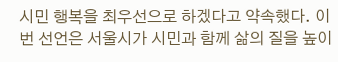시민 행복을 최우선으로 하겠다고 약속했다. 이번 선언은 서울시가 시민과 함께 삶의 질을 높이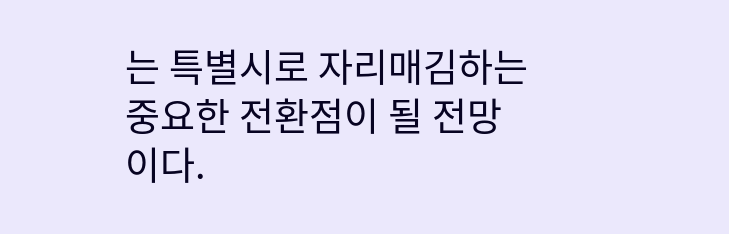는 특별시로 자리매김하는 중요한 전환점이 될 전망이다.